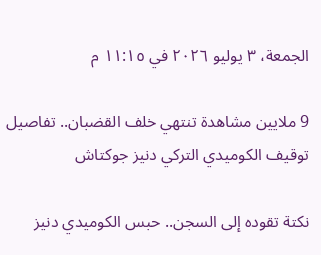الجمعة، ٣ يوليو ٢٠٢٦ في ١١:١٥ م

9 ملايين مشاهدة تنتهي خلف القضبان.. تفاصيل توقيف الكوميدي التركي دنيز جوكتاش

نكتة تقوده إلى السجن.. حبس الكوميدي دنيز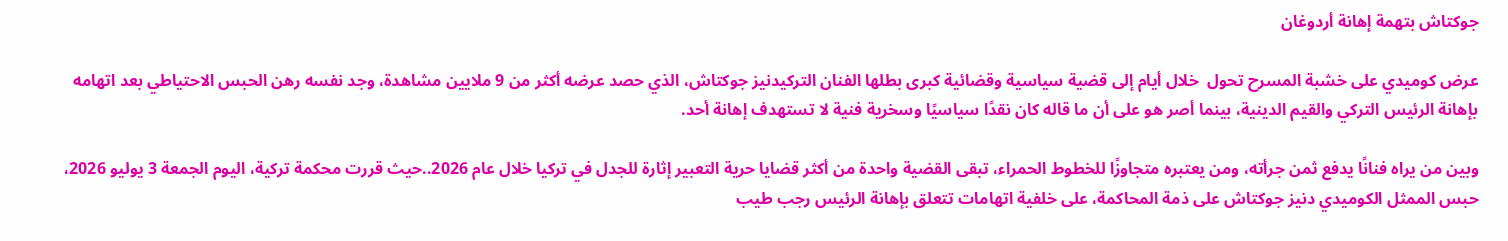جوكتاش بتهمة إهانة أردوغان

عرض كوميدي على خشبة المسرح تحول  خلال أيام إلى قضية سياسية وقضائية كبرى بطلها الفنان التركيدنيز جوكتاش، الذي حصد عرضه أكثر من 9 ملايين مشاهدة، وجد نفسه رهن الحبس الاحتياطي بعد اتهامه بإهانة الرئيس التركي والقيم الدينية، بينما أصر هو على أن ما قاله كان نقدًا سياسيًا وسخرية فنية لا تستهدف إهانة أحد.

وبين من يراه فنانًا يدفع ثمن جرأته، ومن يعتبره متجاوزًا للخطوط الحمراء، تبقى القضية واحدة من أكثر قضايا حرية التعبير إثارة للجدل في تركيا خلال عام 2026..حيث قررت محكمة تركية، اليوم الجمعة 3 يوليو 2026، حبس الممثل الكوميدي دنيز جوكتاش على ذمة المحاكمة، على خلفية اتهامات تتعلق بإهانة الرئيس رجب طيب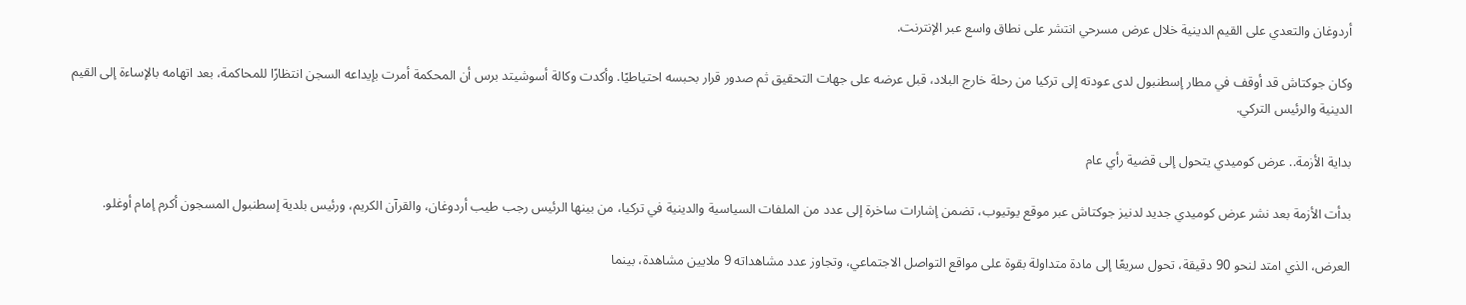أردوغان والتعدي على القيم الدينية خلال عرض مسرحي انتشر على نطاق واسع عبر الإنترنت.

وكان جوكتاش قد أوقف في مطار إسطنبول لدى عودته إلى تركيا من رحلة خارج البلاد، قبل عرضه على جهات التحقيق ثم صدور قرار بحبسه احتياطيًا. وأكدت وكالة أسوشيتد برس أن المحكمة أمرت بإيداعه السجن انتظارًا للمحاكمة، بعد اتهامه بالإساءة إلى القيم الدينية والرئيس التركي.

بداية الأزمة.. عرض كوميدي يتحول إلى قضية رأي عام

بدأت الأزمة بعد نشر عرض كوميدي جديد لدنيز جوكتاش عبر موقع يوتيوب، تضمن إشارات ساخرة إلى عدد من الملفات السياسية والدينية في تركيا، من بينها الرئيس رجب طيب أردوغان، والقرآن الكريم، ورئيس بلدية إسطنبول المسجون أكرم إمام أوغلو.

العرض، الذي امتد لنحو 90 دقيقة، تحول سريعًا إلى مادة متداولة بقوة على مواقع التواصل الاجتماعي، وتجاوز عدد مشاهداته 9 ملايين مشاهدة، بينما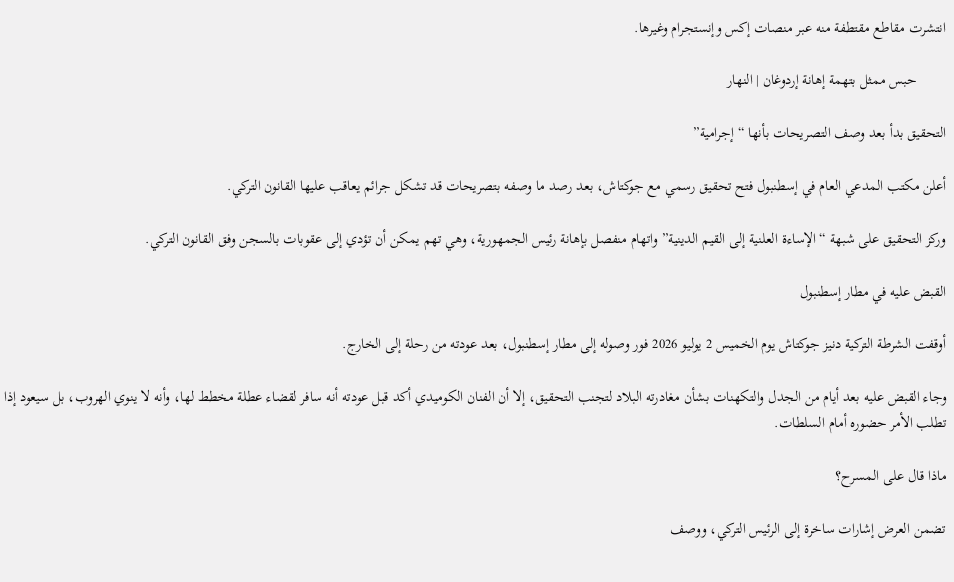انتشرت مقاطع مقتطفة منه عبر منصات إكس وإنستجرام وغيرها.

        حبس ممثل بتهمة إهانة إردوغان | النهار

التحقيق بدأ بعد وصف التصريحات بأنها “إجرامية”

أعلن مكتب المدعي العام في إسطنبول فتح تحقيق رسمي مع جوكتاش، بعد رصد ما وصفه بتصريحات قد تشكل جرائم يعاقب عليها القانون التركي.

وركز التحقيق على شبهة “الإساءة العلنية إلى القيم الدينية” واتهام منفصل بإهانة رئيس الجمهورية، وهي تهم يمكن أن تؤدي إلى عقوبات بالسجن وفق القانون التركي.

القبض عليه في مطار إسطنبول

أوقفت الشرطة التركية دنيز جوكتاش يوم الخميس 2 يوليو 2026 فور وصوله إلى مطار إسطنبول، بعد عودته من رحلة إلى الخارج.

وجاء القبض عليه بعد أيام من الجدل والتكهنات بشأن مغادرته البلاد لتجنب التحقيق، إلا أن الفنان الكوميدي أكد قبل عودته أنه سافر لقضاء عطلة مخطط لها، وأنه لا ينوي الهروب، بل سيعود إذا تطلب الأمر حضوره أمام السلطات.

ماذا قال على المسرح؟

تضمن العرض إشارات ساخرة إلى الرئيس التركي، ووصف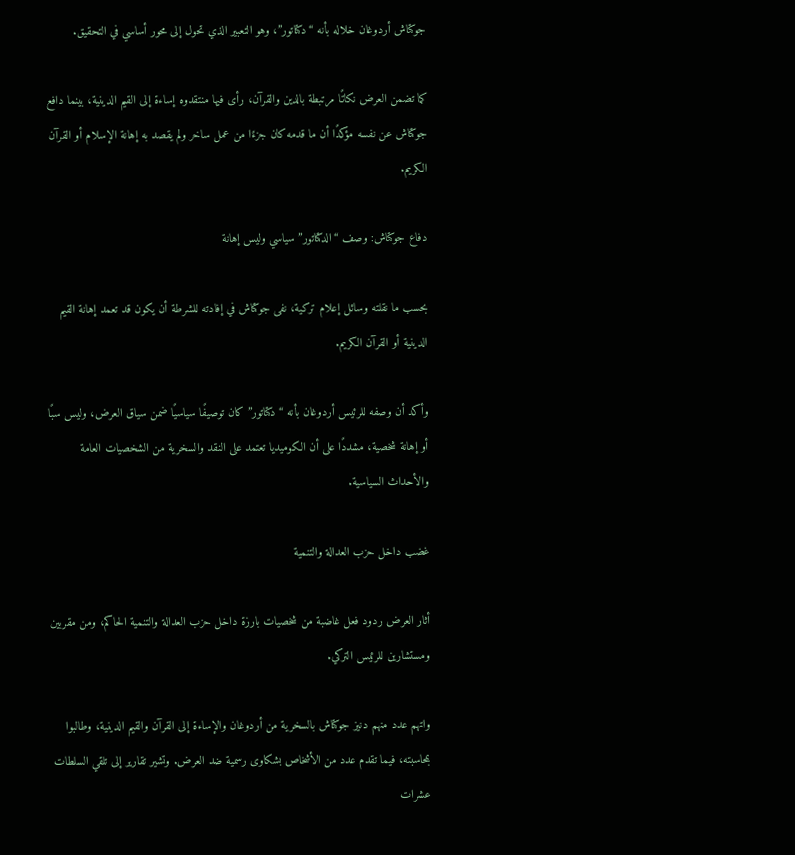جوكتاش أردوغان خلاله بأنه “دكتاتور”، وهو التعبير الذي تحول إلى محور أساسي في التحقيق.

كما تضمن العرض نكاتًا مرتبطة بالدين والقرآن، رأى فيها منتقدوه إساءة إلى القيم الدينية، بينما دافع جوكتاش عن نفسه مؤكدًا أن ما قدمه كان جزءًا من عمل ساخر ولم يقصد به إهانة الإسلام أو القرآن الكريم.

دفاع جوكتاش: وصف “الدكتاتور” سياسي وليس إهانة

بحسب ما نقلته وسائل إعلام تركية، نفى جوكتاش في إفادته للشرطة أن يكون قد تعمد إهانة القيم الدينية أو القرآن الكريم.

وأكد أن وصفه للرئيس أردوغان بأنه “دكتاتور” كان توصيفًا سياسيًا ضمن سياق العرض، وليس سبًا أو إهانة شخصية، مشددًا على أن الكوميديا تعتمد على النقد والسخرية من الشخصيات العامة والأحداث السياسية.

غضب داخل حزب العدالة والتنمية

أثار العرض ردود فعل غاضبة من شخصيات بارزة داخل حزب العدالة والتنمية الحاكم، ومن مقربين ومستشارين للرئيس التركي.

واتهم عدد منهم دنيز جوكتاش بالسخرية من أردوغان والإساءة إلى القرآن والقيم الدينية، وطالبوا بمحاسبته، فيما تقدم عدد من الأشخاص بشكاوى رسمية ضد العرض. وتشير تقارير إلى تلقي السلطات عشرات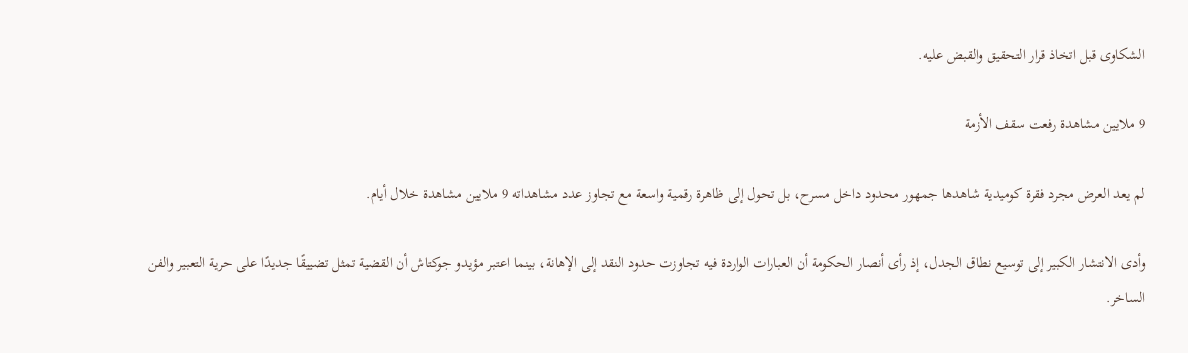الشكاوى قبل اتخاذ قرار التحقيق والقبض عليه.

9 ملايين مشاهدة رفعت سقف الأزمة

لم يعد العرض مجرد فقرة كوميدية شاهدها جمهور محدود داخل مسرح، بل تحول إلى ظاهرة رقمية واسعة مع تجاوز عدد مشاهداته 9 ملايين مشاهدة خلال أيام.

وأدى الانتشار الكبير إلى توسيع نطاق الجدل، إذ رأى أنصار الحكومة أن العبارات الواردة فيه تجاوزت حدود النقد إلى الإهانة، بينما اعتبر مؤيدو جوكتاش أن القضية تمثل تضييقًا جديدًا على حرية التعبير والفن الساخر.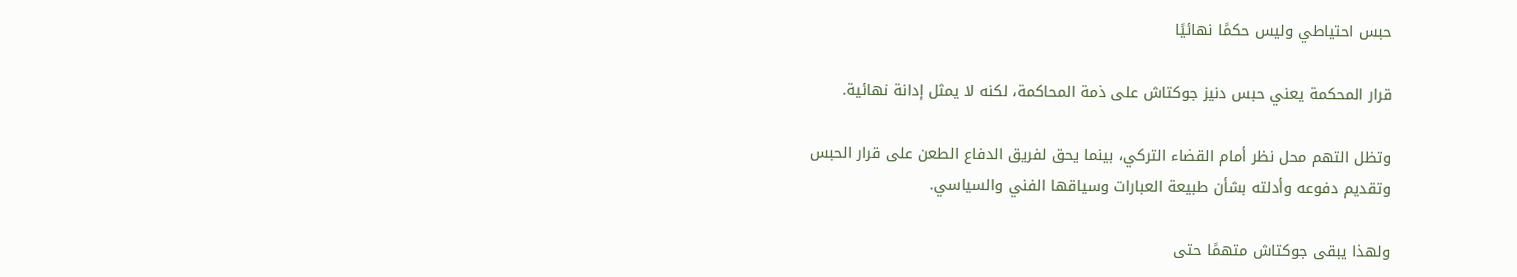حبس احتياطي وليس حكمًا نهائيًا

قرار المحكمة يعني حبس دنيز جوكتاش على ذمة المحاكمة، لكنه لا يمثل إدانة نهائية.

وتظل التهم محل نظر أمام القضاء التركي، بينما يحق لفريق الدفاع الطعن على قرار الحبس وتقديم دفوعه وأدلته بشأن طبيعة العبارات وسياقها الفني والسياسي.

ولهذا يبقى جوكتاش متهمًا حتى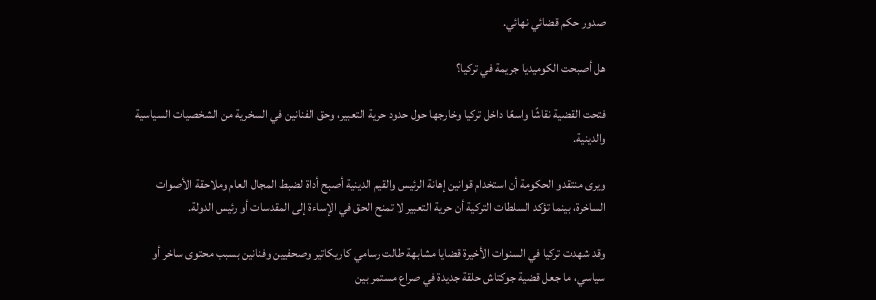صدور حكم قضائي نهائي.

هل أصبحت الكوميديا جريمة في تركيا؟

فتحت القضية نقاشًا واسعًا داخل تركيا وخارجها حول حدود حرية التعبير، وحق الفنانين في السخرية من الشخصيات السياسية والدينية.

ويرى منتقدو الحكومة أن استخدام قوانين إهانة الرئيس والقيم الدينية أصبح أداة لضبط المجال العام وملاحقة الأصوات الساخرة، بينما تؤكد السلطات التركية أن حرية التعبير لا تمنح الحق في الإساءة إلى المقدسات أو رئيس الدولة.

وقد شهدت تركيا في السنوات الأخيرة قضايا مشابهة طالت رسامي كاريكاتير وصحفيين وفنانين بسبب محتوى ساخر أو سياسي، ما جعل قضية جوكتاش حلقة جديدة في صراع مستمر بين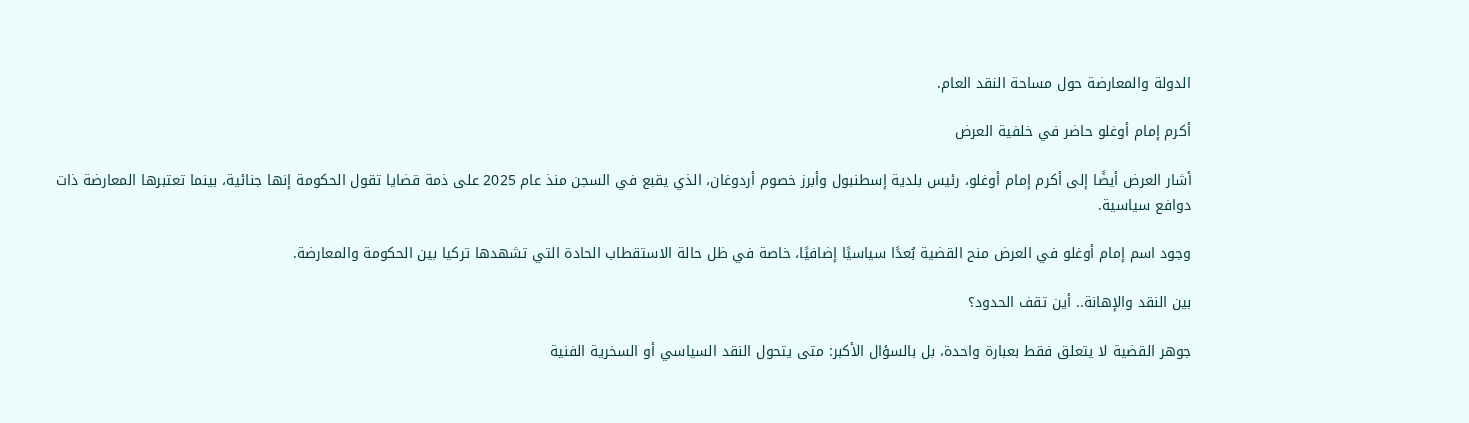الدولة والمعارضة حول مساحة النقد العام.

أكرم إمام أوغلو حاضر في خلفية العرض

أشار العرض أيضًا إلى أكرم إمام أوغلو، رئيس بلدية إسطنبول وأبرز خصوم أردوغان، الذي يقبع في السجن منذ عام 2025 على ذمة قضايا تقول الحكومة إنها جنائية، بينما تعتبرها المعارضة ذات دوافع سياسية.

وجود اسم إمام أوغلو في العرض منح القضية بُعدًا سياسيًا إضافيًا، خاصة في ظل حالة الاستقطاب الحادة التي تشهدها تركيا بين الحكومة والمعارضة.

بين النقد والإهانة.. أين تقف الحدود؟

جوهر القضية لا يتعلق فقط بعبارة واحدة، بل بالسؤال الأكبر: متى يتحول النقد السياسي أو السخرية الفنية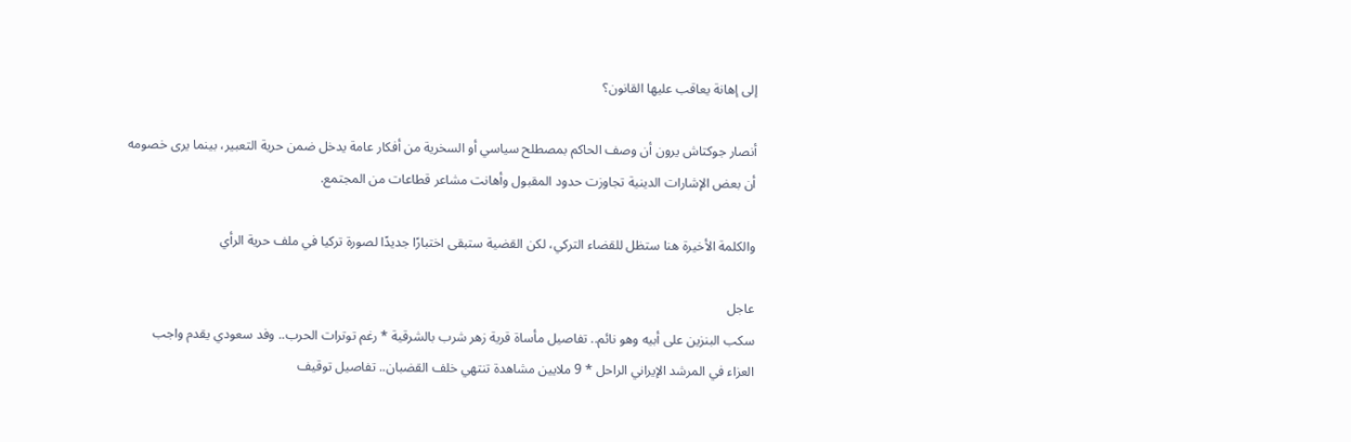إلى إهانة يعاقب عليها القانون؟

أنصار جوكتاش يرون أن وصف الحاكم بمصطلح سياسي أو السخرية من أفكار عامة يدخل ضمن حرية التعبير، بينما يرى خصومه أن بعض الإشارات الدينية تجاوزت حدود المقبول وأهانت مشاعر قطاعات من المجتمع.

والكلمة الأخيرة هنا ستظل للقضاء التركي، لكن القضية ستبقى اختبارًا جديدًا لصورة تركيا في ملف حرية الرأي

عاجل
سكب البنزين على أبيه وهو نائم.. تفاصيل مأساة قرية زهر شرب بالشرقية * رغم توترات الحرب.. وفد سعودي يقدم واجب العزاء في المرشد الإيراني الراحل * 9 ملايين مشاهدة تنتهي خلف القضبان.. تفاصيل توقيف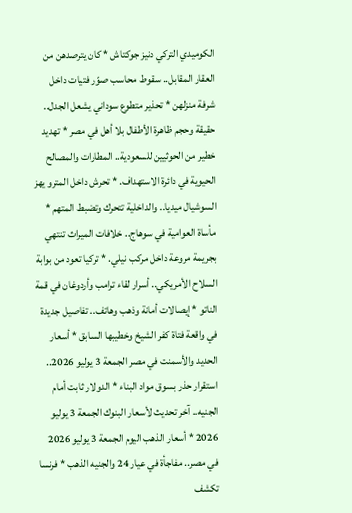الكوميدي التركي دنيز جوكتاش * كان يترصدهن من العقار المقابل.. سقوط محاسب صوّر فتيات داخل شرفة منزلهن * تحذير متطوع سوداني يشعل الجدل.. حقيقة وحجم ظاهرة الأطفال بلا أهل في مصر * تهديد خطير من الحوثيين للسعودية.. المطارات والمصالح الحيوية في دائرة الاستهداف. * تحرش داخل المترو يهز السوشيال ميديا.. والداخلية تتحرك وتضبط المتهم * مأساة العوامية في سوهاج.. خلافات الميراث تنتهي بجريمة مروعة داخل مركب نيلي. * تركيا تعود من بوابة السلاح الأمريكي.. أسرار لقاء ترامب وأردوغان في قمة الناتو * إيصالات أمانة وذهب وهاتف.. تفاصيل جديدة في واقعة فتاة كفر الشيخ وخطيبها السابق * أسعار الحديد والأسمنت في مصر الجمعة 3 يوليو 2026.. استقرار حذر بسوق مواد البناء * الدولار ثابت أمام الجنيه.. آخر تحديث لأسعار البنوك الجمعة 3 يوليو 2026 * أسعار الذهب اليوم الجمعة 3 يوليو 2026 في مصر.. مفاجأة في عيار 24 والجنيه الذهب * فرنسا تكشف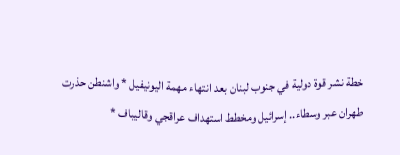خطة نشر قوة دولية في جنوب لبنان بعد انتهاء مهمة اليونيفيل * واشنطن حذرت طهران عبر وسطاء.. إسرائيل ومخطط استهداف عراقجي وقاليباف *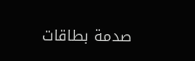صدمة بطاقات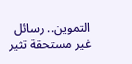التموين.. رسائل غير مستحقة تثير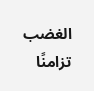الغضب تزامنًا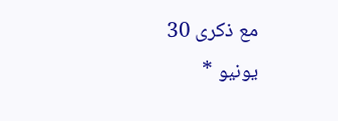مع ذكرى 30 يونيو *